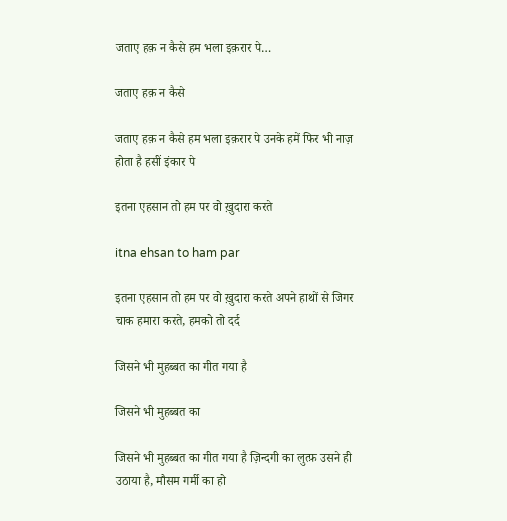जताए हक़ न कैसे हम भला इक़रार पे…

जताए हक़ न कैसे

जताए हक़ न कैसे हम भला इक़रार पे उनके हमें फिर भी नाज़ होता है हसीं इंकार पे

इतना एहसान तो हम पर वो ख़ुदारा करते

itna ehsan to ham par

इतना एहसान तो हम पर वो ख़ुदारा करते अपने हाथों से जिगर चाक हमारा करते, हमको तो दर्द

जिसने भी मुहब्बत का गीत गया है

जिसने भी मुहब्बत का

जिसने भी मुहब्बत का गीत गया है ज़िन्दगी का लुत्फ़ उसने ही उठाया है, मौसम गर्मी का हो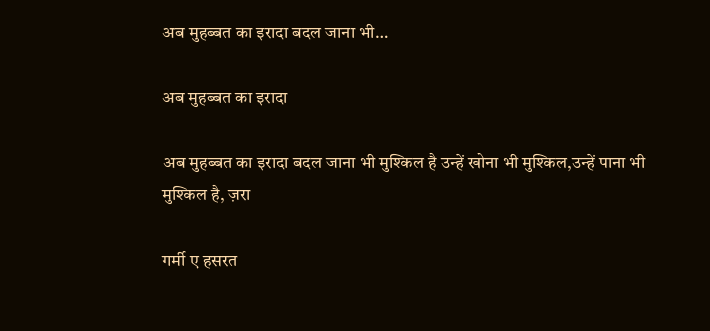अब मुहब्बत का इरादा बदल जाना भी…

अब मुहब्बत का इरादा

अब मुहब्बत का इरादा बदल जाना भी मुश्किल है उन्हें खोना भी मुश्किल,उन्हें पाना भी मुश्किल है, ज़रा

गर्मी ए हसरत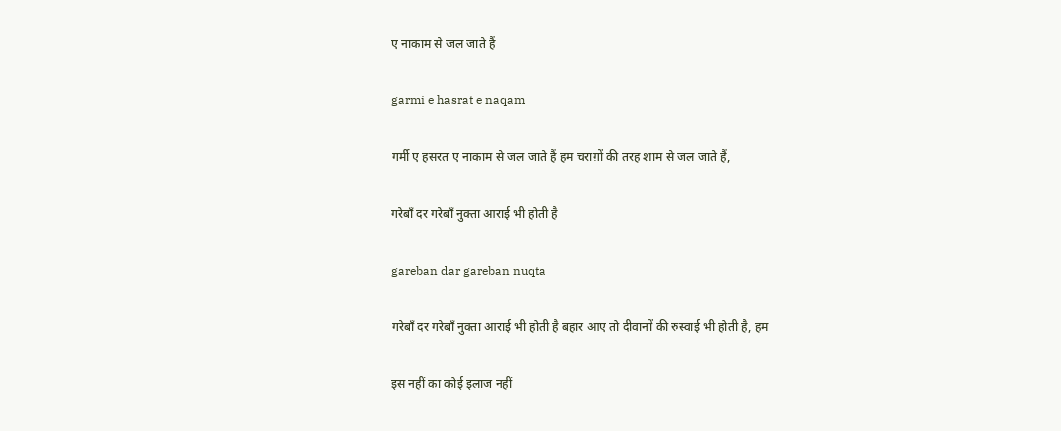ए नाकाम से जल जाते हैं

garmi e hasrat e naqam

गर्मी ए हसरत ए नाकाम से जल जाते हैं हम चराग़ों की तरह शाम से जल जाते हैं,

गरेबाँ दर गरेबाँ नुक्ता आराई भी होती है

gareban dar gareban nuqta

गरेबाँ दर गरेबाँ नुक्ता आराई भी होती है बहार आए तो दीवानों की रुस्वाई भी होती है, हम

इस नहीं का कोई इलाज नहीं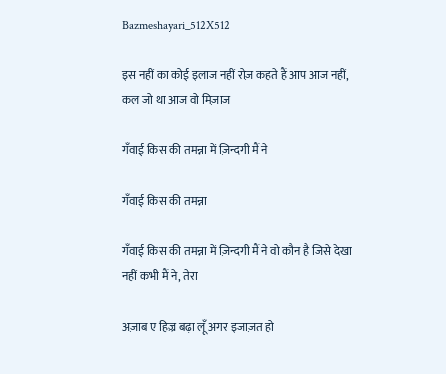Bazmeshayari_512X512

इस नहीं का कोई इलाज नहीं रोज़ कहते हैं आप आज नहीं, कल जो था आज वो मिज़ाज

गँवाई किस की तमन्ना में ज़िन्दगी मैं ने

गँवाई किस की तमन्ना

गँवाई किस की तमन्ना में ज़िन्दगी मैं ने वो कौन है जिसे देखा नहीं कभी मैं ने, तेरा

अज़ाब ए हिज़्र बढ़ा लूँ अगर इजाज़त हो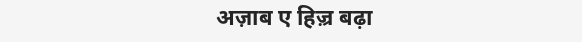अज़ाब ए हिज़्र बढ़ा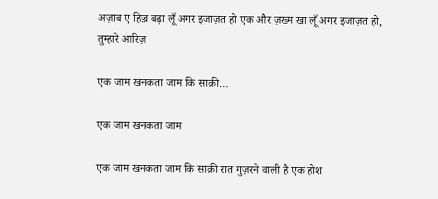अज़ाब ए हिज़्र बढ़ा लूँ अगर इजाज़त हो एक और ज़ख्म खा लूँ अगर इजाज़त हो, तुम्हारे आरिज़

एक जाम खनकता जाम कि साक़ी…

एक जाम खनकता जाम

एक जाम खनकता जाम कि साक़ी रात गुज़रने वाली है एक होश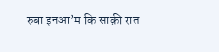रुबा इनआ’म कि साक़ी रात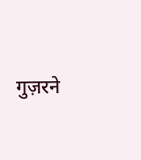गुज़रने